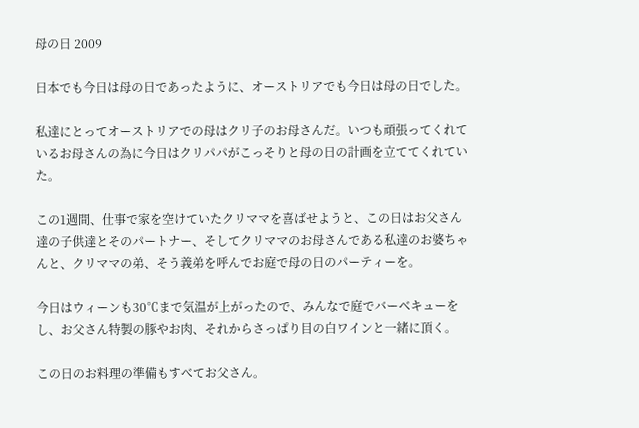母の日 2009

日本でも今日は母の日であったように、オーストリアでも今日は母の日でした。

私達にとってオーストリアでの母はクリ子のお母さんだ。いつも頑張ってくれているお母さんの為に今日はクリパパがこっそりと母の日の計画を立ててくれていた。

この1週間、仕事で家を空けていたクリママを喜ばせようと、この日はお父さん達の子供達とそのパートナー、そしてクリママのお母さんである私達のお婆ちゃんと、クリママの弟、そう義弟を呼んでお庭で母の日のパーティーを。

今日はウィーンも30℃まで気温が上がったので、みんなで庭でバーベキューをし、お父さん特製の豚やお肉、それからさっぱり目の白ワインと一緒に頂く。

この日のお料理の準備もすべてお父さん。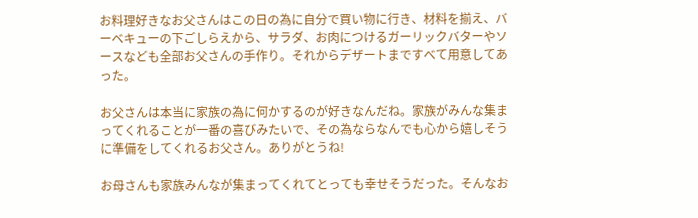お料理好きなお父さんはこの日の為に自分で買い物に行き、材料を揃え、バーベキューの下ごしらえから、サラダ、お肉につけるガーリックバターやソースなども全部お父さんの手作り。それからデザートまですべて用意してあった。

お父さんは本当に家族の為に何かするのが好きなんだね。家族がみんな集まってくれることが一番の喜びみたいで、その為ならなんでも心から嬉しそうに準備をしてくれるお父さん。ありがとうね!

お母さんも家族みんなが集まってくれてとっても幸せそうだった。そんなお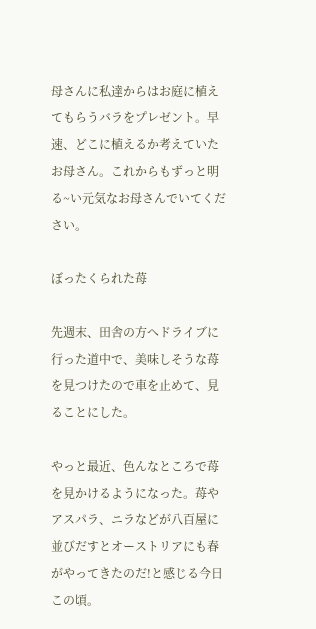母さんに私達からはお庭に植えてもらうバラをプレゼント。早速、どこに植えるか考えていたお母さん。これからもずっと明る~い元気なお母さんでいてください。

ぼったくられた苺

先週末、田舎の方へドライブに行った道中で、美味しそうな苺を見つけたので車を止めて、見ることにした。

やっと最近、色んなところで苺を見かけるようになった。苺やアスパラ、ニラなどが八百屋に並びだすとオーストリアにも春がやってきたのだ!と感じる今日この頃。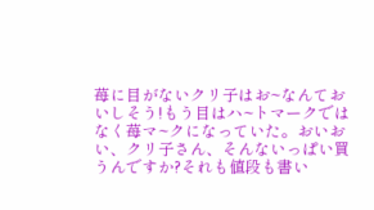苺に目がないクリ子はお~なんておいしそう!もう目はハ~トマークではなく苺マ~クになっていた。おいおい、クリ子さん、そんないっぱい買うんですか?それも値段も書い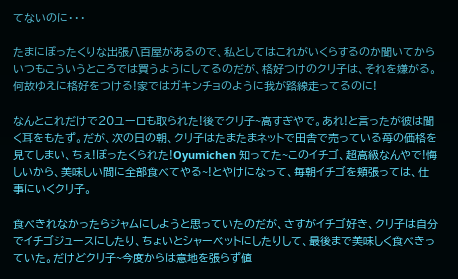てないのに・・・

たまにぼったくりな出張八百屋があるので、私としてはこれがいくらするのか聞いてからいつもこういうところでは買うようにしてるのだが、格好つけのクリ子は、それを嫌がる。何故ゆえに格好をつける!家ではガキンチョのように我が路線走ってるのに!

なんとこれだけで20ユーロも取られた!後でクリ子~高すぎやで。あれ!と言ったが彼は聞く耳をもたず。だが、次の日の朝、クリ子はたまたまネットで田舎で売っている苺の価格を見てしまい、ちぇ!ぼったくられた!Oyumichen 知ってた~このイチゴ、超高級なんやで!悔しいから、美味しい間に全部食べてやる~!とやけになって、毎朝イチゴを頬張っては、仕事にいくクリ子。

食べきれなかったらジャムにしようと思っていたのだが、さすがイチゴ好き、クリ子は自分でイチゴジュースにしたり、ちょいとシャーベットにしたりして、最後まで美味しく食べきっていた。だけどクリ子~今度からは意地を張らず値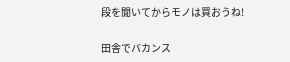段を聞いてからモノは買おうね!

田舎でバカンス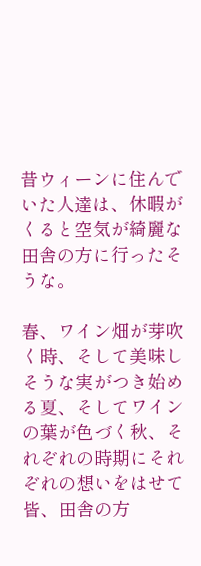昔ウィーンに住んでいた人達は、休暇がくると空気が綺麗な田舎の方に行ったそうな。

春、ワイン畑が芽吹く時、そして美味しそうな実がつき始める夏、そしてワインの葉が色づく秋、それぞれの時期にそれぞれの想いをはせて皆、田舎の方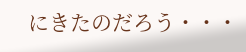にきたのだろう・・・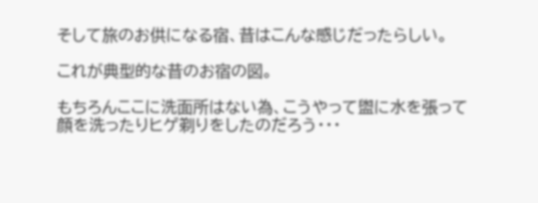そして旅のお供になる宿、昔はこんな感じだったらしい。

これが典型的な昔のお宿の図。

もちろんここに洗面所はない為、こうやって盥に水を張って顔を洗ったりヒゲ剃りをしたのだろう・・・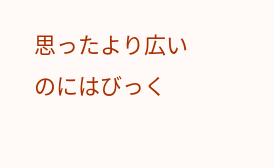思ったより広いのにはびっく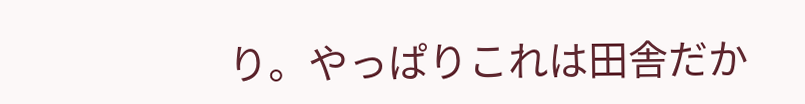り。やっぱりこれは田舎だか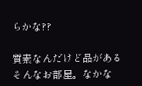らかな??

質素なんだけど品があるそんなお部屋。なかな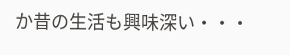か昔の生活も興味深い・・・